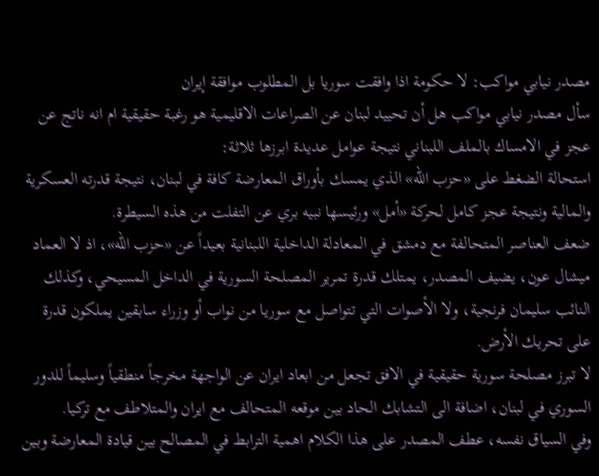مصدر نيابي مواكب: لا حكومة اذا وافقت سوريا بل المطلوب موافقة إيران
سأل مصدر نيابي مواكب هل أن تحييد لبنان عن الصراعات الاقليمية هو رغبة حقيقية ام انه ناتج عن عجز في الامساك بالملف اللبناني نتيجة عوامل عديدة ابرزها ثلاثة:
استحالة الضغط على «حزب الله» الذي يمسك بأوراق المعارضة كافة في لبنان، نتيجة قدرته العسكرية والمالية ونتيجة عجز كامل لحركة «أمل» ورئيسها نبيه بري عن التفلت من هذه السيطرة.
ضعف العناصر المتحالفة مع دمشق في المعادلة الداخلية اللبنانية بعيداً عن «حزب الله»، اذ لا العماد ميشال عون، يضيف المصدر، يمتلك قدرة تمرير المصلحة السورية في الداخل المسيحي، وكذلك النائب سليمان فرنجية، ولا الأصوات التي تتواصل مع سوريا من نواب أو وزراء سابقين يملكون قدرة على تحريك الأرض.
لا تبرز مصلحة سورية حقيقية في الافق تجعل من ابعاد ايران عن الواجهة مخرجاً منطقياً وسليماً للدور السوري في لبنان، اضافة الى التشابك الحاد بين موقعه المتحالف مع ايران والمتلاطف مع تركيا.
وفي السياق نفسه، عطف المصدر على هذا الكلام اهمية الترابط في المصالح بين قيادة المعارضة وبين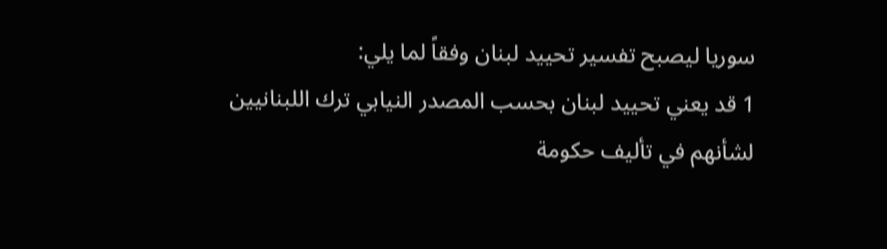سوريا ليصبح تفسير تحييد لبنان وفقاً لما يلي:
1 قد يعني تحييد لبنان بحسب المصدر النيابي ترك اللبنانيين لشأنهم في تأليف حكومة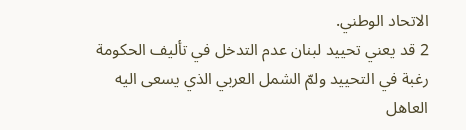الاتحاد الوطني.
2 قد يعني تحييد لبنان عدم التدخل في تأليف الحكومة رغبة في التحييد ولمّ الشمل العربي الذي يسعى اليه العاهل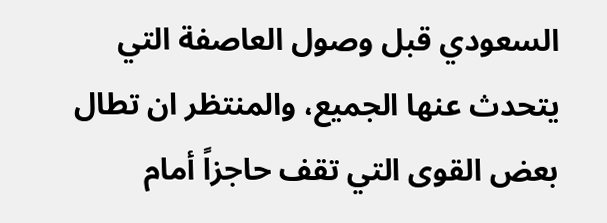السعودي قبل وصول العاصفة التي يتحدث عنها الجميع، والمنتظر ان تطال بعض القوى التي تقف حاجزاً أمام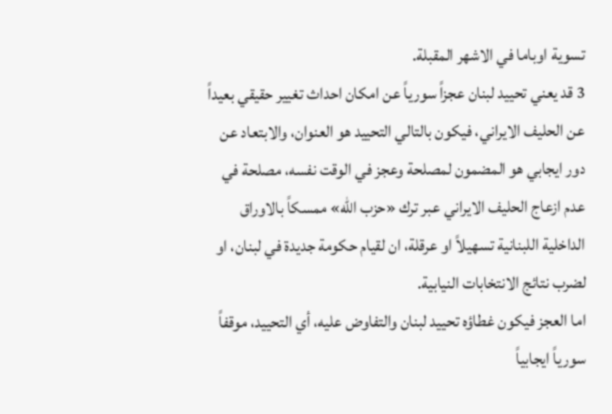تسوية اوباما في الاشهر المقبلة.
3 قد يعني تحييد لبنان عجزاً سورياً عن امكان احداث تغيير حقيقي بعيداً عن الحليف الايراني، فيكون بالتالي التحييد هو العنوان، والابتعاد عن دور ايجابي هو المضمون لمصلحة وعجز في الوقت نفسه، مصلحة في عدم ازعاج الحليف الايراني عبر ترك «حزب الله» ممسكاً بالاوراق الداخلية اللبنانية تسهيلاً او عرقلة، ان لقيام حكومة جديدة في لبنان، او لضرب نتائج الانتخابات النيابية.
اما العجز فيكون غطاؤه تحييد لبنان والتفاوض عليه، أي التحييد، موقفاً سورياً ايجابياً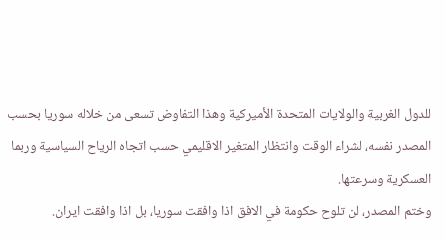للدول الغربية والولايات المتحدة الأميركية وهذا التفاوض تسعى من خلاله سوريا بحسب المصدر نفسه، لشراء الوقت وانتظار المتغير الاقليمي حسب اتجاه الرياح السياسية وربما العسكرية وسرعتها.
وختم المصدر، لن تلوح حكومة في الافق اذا وافقت سوريا، بل اذا وافقت ايران.